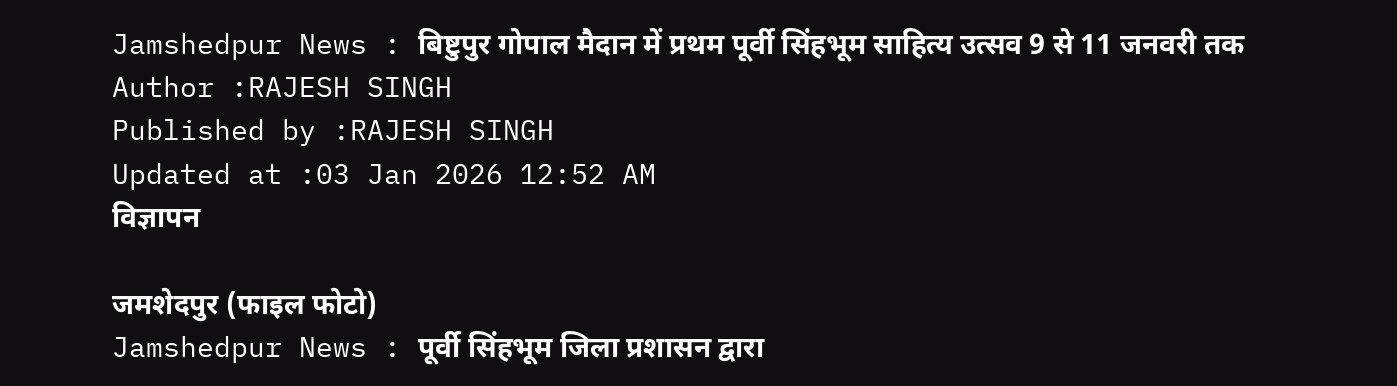Jamshedpur News : बिष्टुपुर गोपाल मैदान में प्रथम पूर्वी सिंहभूम साहित्य उत्सव 9 से 11 जनवरी तक
Author :RAJESH SINGH
Published by :RAJESH SINGH
Updated at :03 Jan 2026 12:52 AM
विज्ञापन

जमशेदपुर (फाइल फोटो)
Jamshedpur News : पूर्वी सिंहभूम जिला प्रशासन द्वारा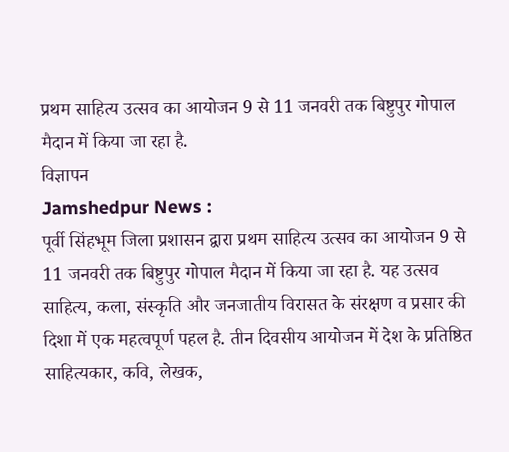प्रथम साहित्य उत्सव का आयोजन 9 से 11 जनवरी तक बिष्टुपुर गोपाल मैदान में किया जा रहा है.
विज्ञापन
Jamshedpur News :
पूर्वी सिंहभूम जिला प्रशासन द्वारा प्रथम साहित्य उत्सव का आयोजन 9 से 11 जनवरी तक बिष्टुपुर गोपाल मैदान में किया जा रहा है. यह उत्सव साहित्य, कला, संस्कृति और जनजातीय विरासत के संरक्षण व प्रसार की दिशा में एक महत्वपूर्ण पहल है. तीन दिवसीय आयोजन में देश के प्रतिष्ठित साहित्यकार, कवि, लेखक,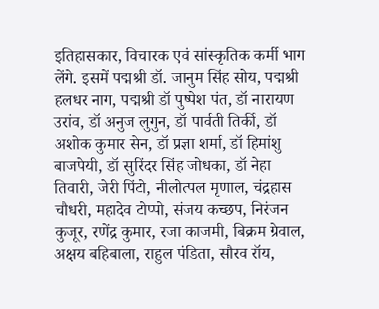इतिहासकार, विचारक एवं सांस्कृतिक कर्मी भाग लेंगे. इसमें पद्मश्री डॉ. जानुम सिंह सोय, पद्मश्री हलधर नाग, पद्मश्री डॉ पुष्पेश पंत, डॉ नारायण उरांव, डॉ अनुज लुगुन, डॉ पार्वती तिर्की, डॉ अशोक कुमार सेन, डॉ प्रज्ञा शर्मा, डॉ हिमांशु बाजपेयी, डॉ सुरिंदर सिंह जोधका, डॉ नेहा तिवारी, जेरी पिंटो, नीलोत्पल मृणाल, चंद्रहास चौधरी, महादेव टोप्पो, संजय कच्छप, निरंजन कुजूर, रणेंद्र कुमार, रजा काजमी, बिक्रम ग्रेवाल, अक्षय बहिबाला, राहुल पंडिता, सौरव रॉय,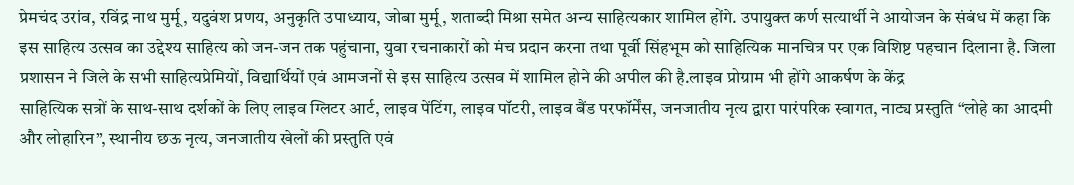प्रेमचंद उरांव, रविंद्र नाथ मुर्मू, यदुवंश प्रणय, अनुकृति उपाध्याय, जोबा मुर्मू, शताब्दी मिश्रा समेत अन्य साहित्यकार शामिल होंगे. उपायुक्त कर्ण सत्यार्थी ने आयोजन के संबंध में कहा कि इस साहित्य उत्सव का उद्देश्य साहित्य को जन-जन तक पहुंचाना, युवा रचनाकारों को मंच प्रदान करना तथा पूर्वी सिंहभूम को साहित्यिक मानचित्र पर एक विशिष्ट पहचान दिलाना है. जिला प्रशासन ने जिले के सभी साहित्यप्रेमियों, विद्यार्थियों एवं आमजनों से इस साहित्य उत्सव में शामिल होने की अपील की है.लाइव प्रोग्राम भी होंगे आकर्षण के केंद्र
साहित्यिक सत्रों के साथ-साथ दर्शकों के लिए लाइव ग्लिटर आर्ट, लाइव पेंटिंग, लाइव पॉटरी, लाइव बैंड परफॉर्मेंस, जनजातीय नृत्य द्वारा पारंपरिक स्वागत, नाट्य प्रस्तुति “लोहे का आदमी और लोहारिन”, स्थानीय छऊ नृत्य, जनजातीय खेलों की प्रस्तुति एवं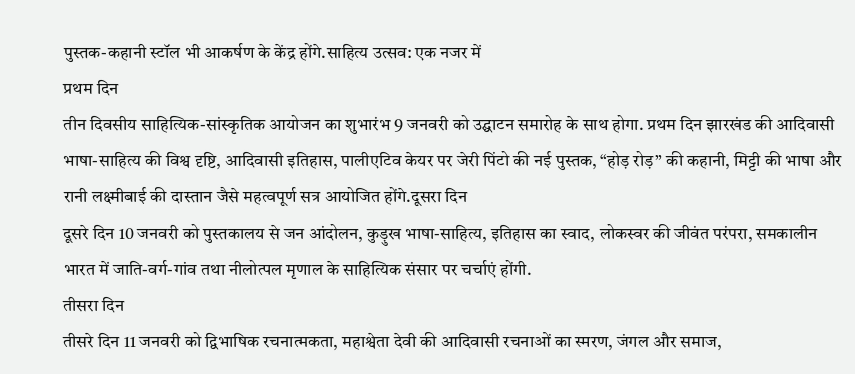पुस्तक-कहानी स्टॉल भी आकर्षण के केंद्र होंगे.साहित्य उत्सव: एक नजर में
प्रथम दिन
तीन दिवसीय साहित्यिक-सांस्कृतिक आयोजन का शुभारंभ 9 जनवरी को उद्घाटन समारोह के साथ होगा. प्रथम दिन झारखंड की आदिवासी भाषा-साहित्य की विश्व दृष्टि, आदिवासी इतिहास, पालीएटिव केयर पर जेरी पिंटो की नई पुस्तक, “होड़ रोड़” की कहानी, मिट्टी की भाषा और रानी लक्ष्मीबाई की दास्तान जैसे महत्वपूर्ण सत्र आयोजित होंगे.दूसरा दिन
दूसरे दिन 10 जनवरी को पुस्तकालय से जन आंदोलन, कुड़ुख भाषा-साहित्य, इतिहास का स्वाद, लोकस्वर की जीवंत परंपरा, समकालीन भारत में जाति-वर्ग-गांव तथा नीलोत्पल मृणाल के साहित्यिक संसार पर चर्चाएं होंगी.
तीसरा दिन
तीसरे दिन 11 जनवरी को द्विभाषिक रचनात्मकता, महाश्वेता देवी की आदिवासी रचनाओं का स्मरण, जंगल और समाज,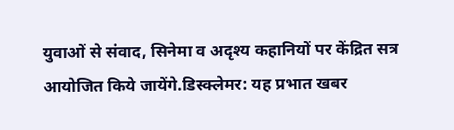युवाओं से संवाद, सिनेमा व अदृश्य कहानियों पर केंद्रित सत्र आयोजित किये जायेंगे.डिस्क्लेमर: यह प्रभात खबर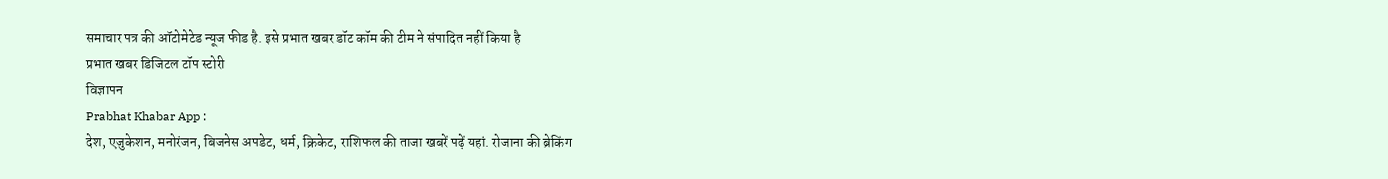समाचार पत्र की ऑटोमेटेड न्यूज फीड है. इसे प्रभात खबर डॉट कॉम की टीम ने संपादित नहीं किया है
प्रभात खबर डिजिटल टॉप स्टोरी
विज्ञापन
Prabhat Khabar App :
देश, एजुकेशन, मनोरंजन, बिजनेस अपडेट, धर्म, क्रिकेट, राशिफल की ताजा खबरें पढ़ें यहां. रोजाना की ब्रेकिंग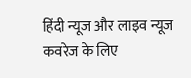हिंदी न्यूज और लाइव न्यूज कवरेज के लिए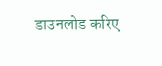डाउनलोड करिए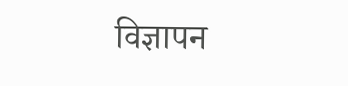विज्ञापन